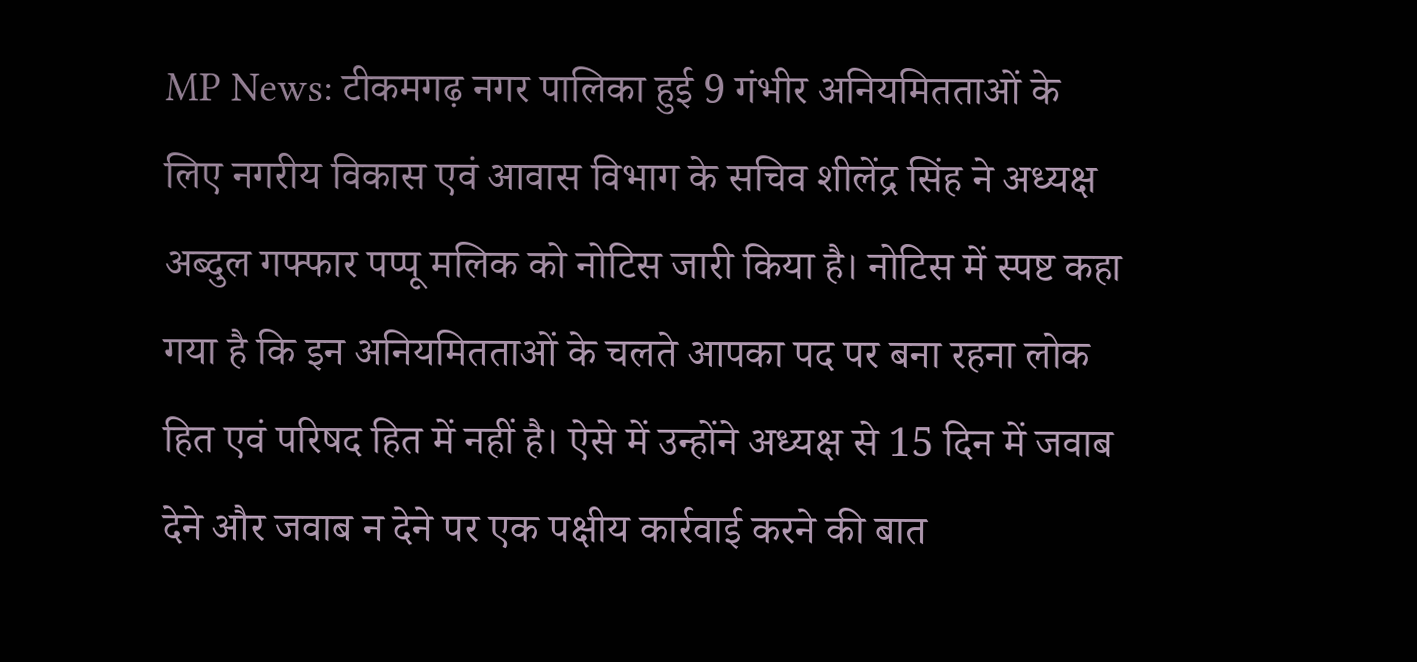MP News: टीकमगढ़ नगर पालिका हुई 9 गंभीर अनियमितताओं के लिए नगरीय विकास एवं आवास विभाग के सचिव शीलेंद्र सिंह ने अध्यक्ष अब्दुल गफ्फार पप्पू मलिक को नोटिस जारी किया है। नोटिस में स्पष्ट कहा गया है कि इन अनियमितताओं के चलते आपका पद पर बना रहना लोक हित एवं परिषद हित में नहीं है। ऐसे में उन्होंने अध्यक्ष से 15 दिन में जवाब देने और जवाब न देने पर एक पक्षीय कार्रवाई करने की बात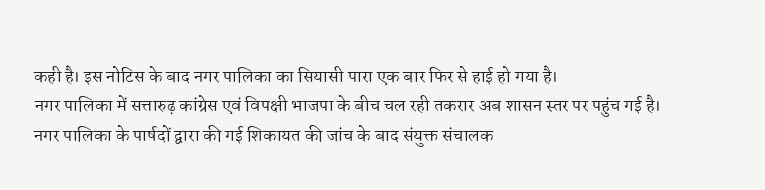कही है। इस नोटिस के बाद नगर पालिका का सियासी पारा एक बार फिर से हाई हो गया है।
नगर पालिका में सत्तारुढ़ कांग्रेस एवं विपक्षी भाजपा के बीच चल रही तकरार अब शासन स्तर पर पहुंच गई है। नगर पालिका के पार्षदों द्वारा की गई शिकायत की जांच के बाद संयुक्त संचालक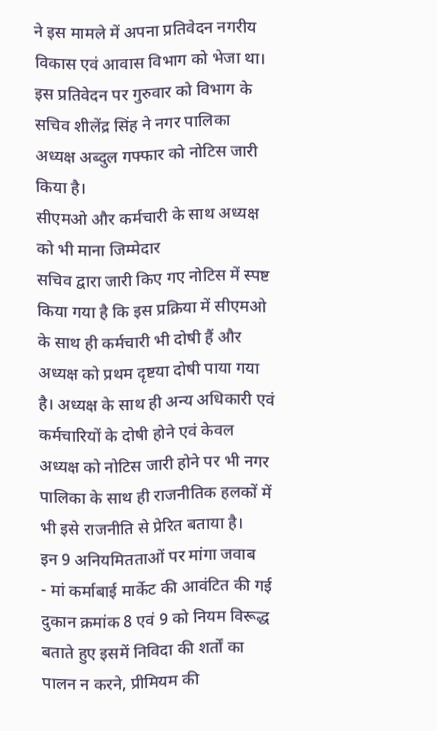ने इस मामले में अपना प्रतिवेदन नगरीय विकास एवं आवास विभाग को भेजा था। इस प्रतिवेदन पर गुरुवार को विभाग के सचिव शीलेंद्र सिंह ने नगर पालिका अध्यक्ष अब्दुल गफ्फार को नोटिस जारी किया है।
सीएमओ और कर्मचारी के साथ अध्यक्ष को भी माना जिम्मेदार
सचिव द्वारा जारी किए गए नोटिस में स्पष्ट किया गया है कि इस प्रक्रिया में सीएमओ के साथ ही कर्मचारी भी दोषी हैं और अध्यक्ष को प्रथम दृष्टया दोषी पाया गया है। अध्यक्ष के साथ ही अन्य अधिकारी एवं कर्मचारियों के दोषी होने एवं केवल अध्यक्ष को नोटिस जारी होने पर भी नगर पालिका के साथ ही राजनीतिक हलकों में भी इसे राजनीति से प्रेरित बताया है।
इन 9 अनियमितताओं पर मांगा जवाब
- मां कर्माबाई मार्केट की आवंटित की गई दुकान क्रमांक 8 एवं 9 को नियम विरूद्ध बताते हुए इसमें निविदा की शर्तों का पालन न करने, प्रीमियम की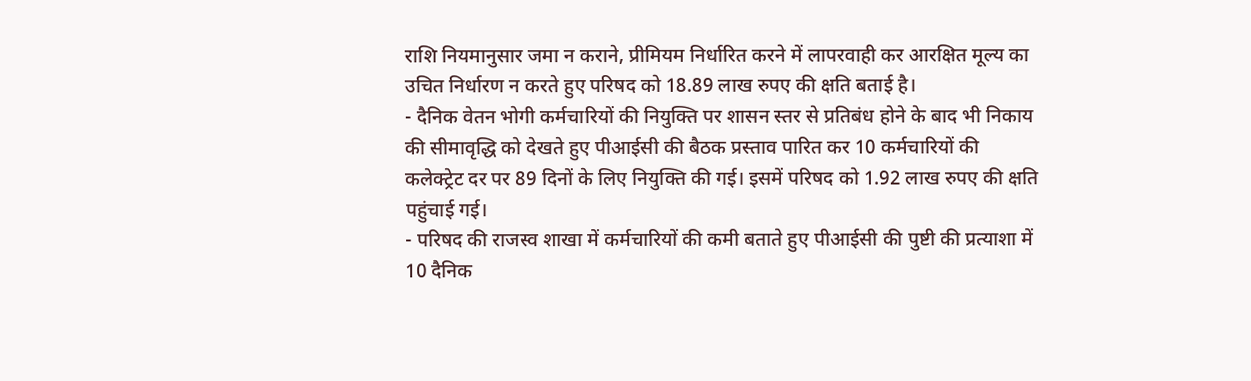राशि नियमानुसार जमा न कराने, प्रीमियम निर्धारित करने में लापरवाही कर आरक्षित मूल्य का उचित निर्धारण न करते हुए परिषद को 18.89 लाख रुपए की क्षति बताई है।
- दैनिक वेतन भोगी कर्मचारियों की नियुक्ति पर शासन स्तर से प्रतिबंध होने के बाद भी निकाय की सीमावृद्धि को देखते हुए पीआईसी की बैठक प्रस्ताव पारित कर 10 कर्मचारियों की कलेक्ट्रेट दर पर 89 दिनों के लिए नियुक्ति की गई। इसमें परिषद को 1.92 लाख रुपए की क्षति पहुंचाई गई।
- परिषद की राजस्व शाखा में कर्मचारियों की कमी बताते हुए पीआईसी की पुष्टी की प्रत्याशा में 10 दैनिक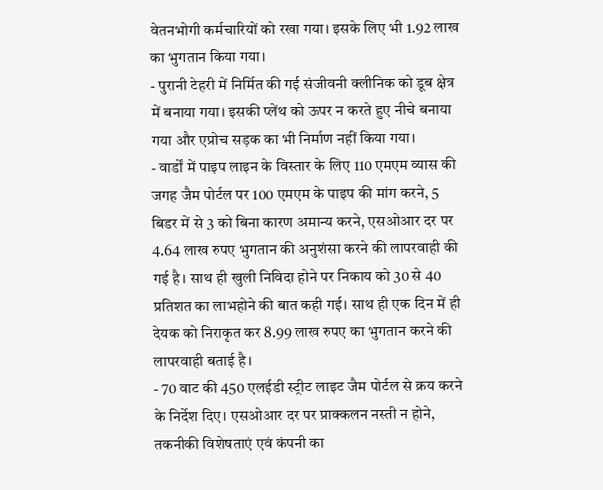वेतनभोगी कर्मचारियों को रखा गया। इसके लिए भी 1.92 लाख का भुगतान किया गया।
- पुरानी टेहरी में निर्मित की गई संजीवनी क्लीनिक को डूब क्षेत्र में बनाया गया। इसकी प्लेंथ को ऊपर न करते हुए नीचे बनाया गया और एप्रोच सड़क का भी निर्माण नहीं किया गया।
- वार्डों में पाइप लाइन के विस्तार के लिए 110 एमएम व्यास की जगह जैम पोर्टल पर 100 एमएम के पाइप की मांग करने, 5 बिडर में से 3 को बिना कारण अमान्य करने, एसओआर दर पर 4.64 लाख रुपए भुगतान की अनुशंसा करने की लापरवाही की गई है। साथ ही खुली निविदा होने पर निकाय को 30 से 40 प्रतिशत का लाभहोने की बात कही गई। साथ ही एक दिन में ही देयक को निराकृत कर 8.99 लाख रुपए का भुगतान करने की लापरवाही बताई है।
- 70 वाट की 450 एलईडी स्ट्रीट लाइट जैम पोर्टल से क्रय करने के निर्देश दिए। एसओआर दर पर प्राक्कलन नस्ती न होने, तकनीकी विशेषताएं एवं कंपनी का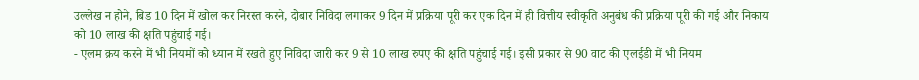उल्लेख न होने, बिड 10 दिन में खोल कर निरस्त करने, दोबार निविदा लगाकर 9 दिन में प्रक्रिया पूरी कर एक दिन में ही वित्तीय स्वीकृति अनुबंध की प्रक्रिया पूरी की गई और निकाय को 10 लाख की क्षति पहुंचाई गई।
- एलम क्रय करने में भी नियमों को ध्यान में रखते हुए निविदा जारी कर 9 से 10 लाख रुपए की क्षति पहुंचाई गई। इसी प्रकार से 90 वाट की एलईडी में भी नियम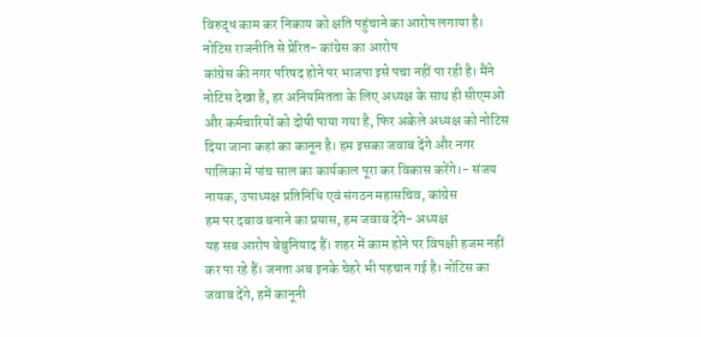विरुद्ध काम कर निकाय को क्षति पहुंचाने का आरोप लगाया है।
नोटिस राजनीति से प्रेरित- कांग्रेस का आरोप
कांग्रेस की नगर परिषद होने पर भाजपा इसे पचा नहीं पा रही है। मैंने नोटिस देखा है, हर अनियमितता के लिए अध्यक्ष के साथ ही सीएमओ और कर्मचारियों को दोषी पाया गया है, फिर अकेले अध्यक्ष को नोटिस दिया जाना कहां का कानून है। हम इसका जवाब देंगे और नगर पालिका में पांच साल का कार्यकाल पूरा कर विकास करेंगे।- संजय नायक, उपाध्यक्ष प्रतिनिधि एवं संगठन महासचिव, कांग्रेस
हम पर दबाव बनाने का प्रयास, हम जवाब देंगे- अध्यक्ष
यह सब आरोप बेबुनियाद हैं। शहर में काम होने पर विपक्षी हजम नहीं कर पा रहे हैं। जनता अब इनके चेहरे भी पहचान गई है। नोटिस का जवाब देंगे, हमें कानूनी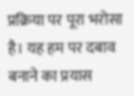प्रक्रिया पर पूरा भरोसा है। यह हम पर दबाव बनाने का प्रयास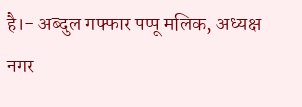है।- अब्दुल गफ्फार पप्पू मलिक, अध्यक्ष नगर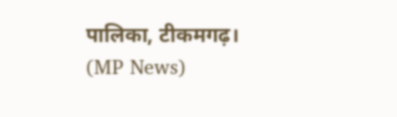पालिका, टीकमगढ़। (MP News)